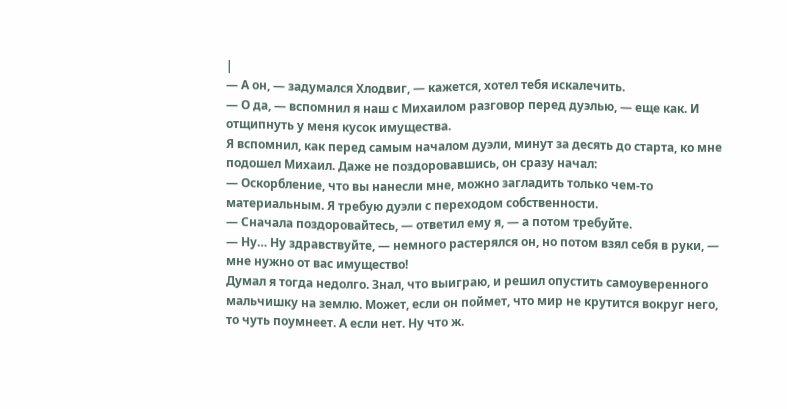|
— А он, — задумался Хлодвиг, — кажется, хотел тебя искалечить.
— О да, — вспомнил я наш с Михаилом разговор перед дуэлью, — еще как. И отщипнуть у меня кусок имущества.
Я вспомнил, как перед самым началом дуэли, минут за десять до старта, ко мне подошел Михаил. Даже не поздоровавшись, он сразу начал:
— Оскорбление, что вы нанесли мне, можно загладить только чем-то материальным. Я требую дуэли с переходом собственности.
— Сначала поздоровайтесь, — ответил ему я, — а потом требуйте.
— Ну… Ну здравствуйте, — немного растерялся он, но потом взял себя в руки, — мне нужно от вас имущество!
Думал я тогда недолго. Знал, что выиграю, и решил опустить самоуверенного мальчишку на землю. Может, если он поймет, что мир не крутится вокруг него, то чуть поумнеет. А если нет. Ну что ж.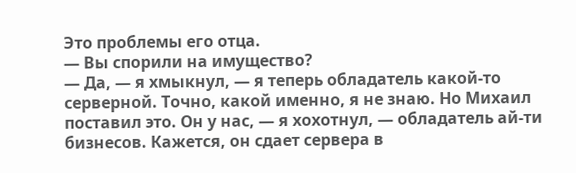Это проблемы его отца.
— Вы спорили на имущество?
— Да, — я хмыкнул, — я теперь обладатель какой-то серверной. Точно, какой именно, я не знаю. Но Михаил поставил это. Он у нас, — я хохотнул, — обладатель ай-ти бизнесов. Кажется, он сдает сервера в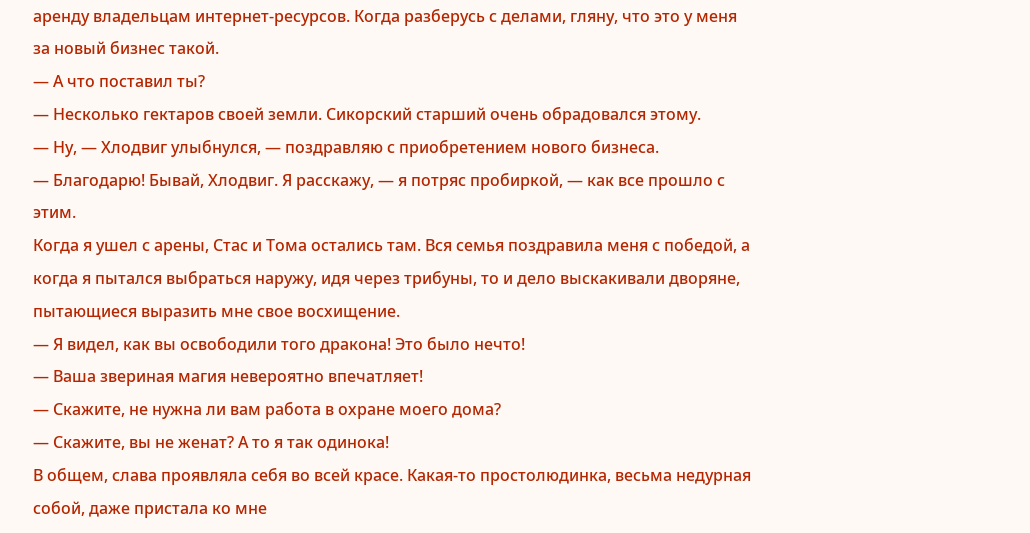аренду владельцам интернет-ресурсов. Когда разберусь с делами, гляну, что это у меня за новый бизнес такой.
— А что поставил ты?
— Несколько гектаров своей земли. Сикорский старший очень обрадовался этому.
— Ну, — Хлодвиг улыбнулся, — поздравляю с приобретением нового бизнеса.
— Благодарю! Бывай, Хлодвиг. Я расскажу, — я потряс пробиркой, — как все прошло с этим.
Когда я ушел с арены, Стас и Тома остались там. Вся семья поздравила меня с победой, а когда я пытался выбраться наружу, идя через трибуны, то и дело выскакивали дворяне, пытающиеся выразить мне свое восхищение.
— Я видел, как вы освободили того дракона! Это было нечто!
— Ваша звериная магия невероятно впечатляет!
— Скажите, не нужна ли вам работа в охране моего дома?
— Скажите, вы не женат? А то я так одинока!
В общем, слава проявляла себя во всей красе. Какая-то простолюдинка, весьма недурная собой, даже пристала ко мне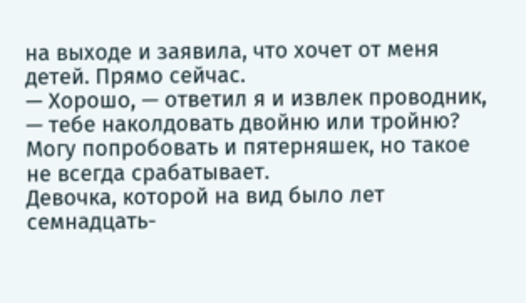на выходе и заявила, что хочет от меня детей. Прямо сейчас.
— Хорошо, — ответил я и извлек проводник, — тебе наколдовать двойню или тройню? Могу попробовать и пятерняшек, но такое не всегда срабатывает.
Девочка, которой на вид было лет семнадцать-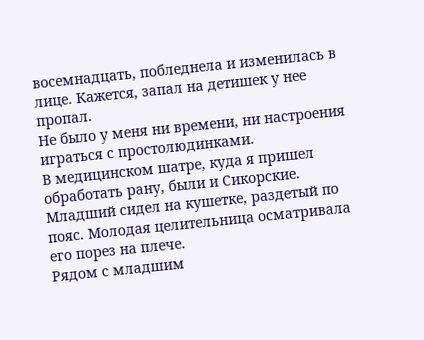восемнадцать, побледнела и изменилась в лице. Кажется, запал на детишек у нее пропал.
Не было у меня ни времени, ни настроения играться с простолюдинками.
В медицинском шатре, куда я пришел обработать рану, были и Сикорские. Младший сидел на кушетке, раздетый по пояс. Молодая целительница осматривала его порез на плече.
Рядом с младшим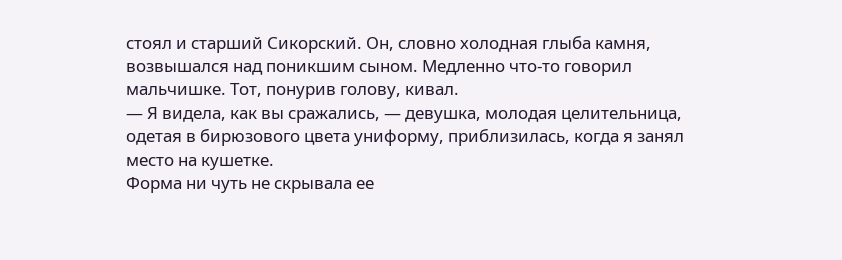стоял и старший Сикорский. Он, словно холодная глыба камня, возвышался над поникшим сыном. Медленно что-то говорил мальчишке. Тот, понурив голову, кивал.
— Я видела, как вы сражались, — девушка, молодая целительница, одетая в бирюзового цвета униформу, приблизилась, когда я занял место на кушетке.
Форма ни чуть не скрывала ее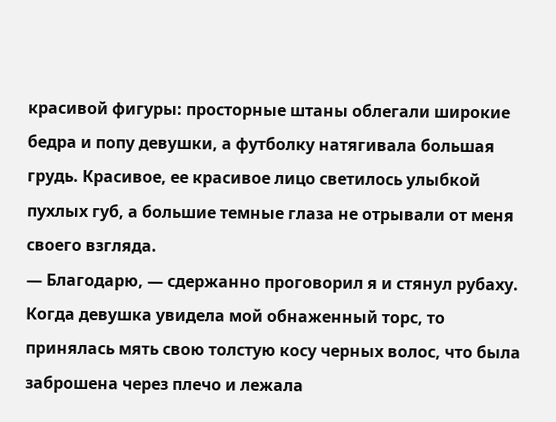красивой фигуры: просторные штаны облегали широкие бедра и попу девушки, а футболку натягивала большая грудь. Красивое, ее красивое лицо светилось улыбкой пухлых губ, а большие темные глаза не отрывали от меня своего взгляда.
— Благодарю, — сдержанно проговорил я и стянул рубаху.
Когда девушка увидела мой обнаженный торс, то принялась мять свою толстую косу черных волос, что была заброшена через плечо и лежала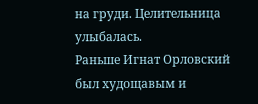на груди. Целительница улыбалась.
Раньше Игнат Орловский был худощавым и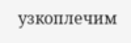узкоплечим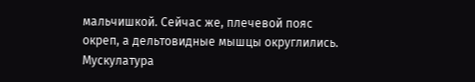мальчишкой. Сейчас же, плечевой пояс окреп, а дельтовидные мышцы округлились. Мускулатура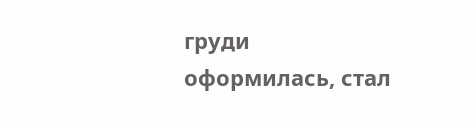груди оформилась, стал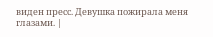виден пресс. Девушка пожирала меня глазами. |